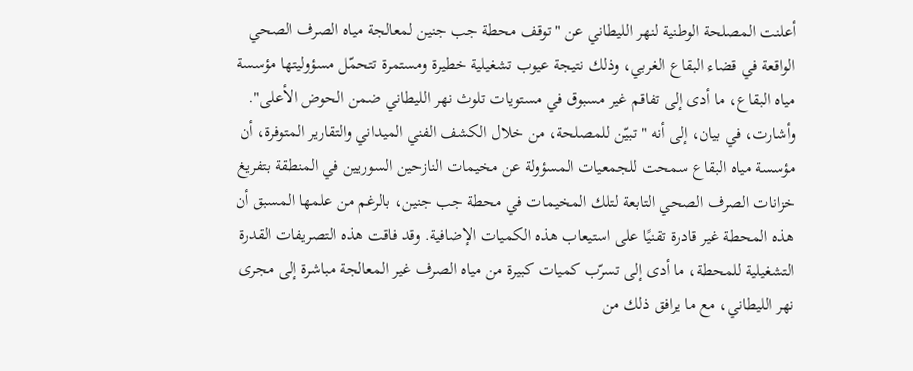أعلنت المصلحة الوطنية لنهر الليطاني عن "توقف محطة جب جنين لمعالجة مياه الصرف الصحي الواقعة في قضاء البقاع الغربي، وذلك نتيجة عيوب تشغيلية خطيرة ومستمرة تتحمّل مسؤوليتها مؤسسة مياه البقاع، ما أدى إلى تفاقم غير مسبوق في مستويات تلوث نهر الليطاني ضمن الحوض الأعلى".
وأشارت، في بيان، إلى أنه "تبيّن للمصلحة، من خلال الكشف الفني الميداني والتقارير المتوفرة، أن مؤسسة مياه البقاع سمحت للجمعيات المسؤولة عن مخيمات النازحين السوريين في المنطقة بتفريغ خزانات الصرف الصحي التابعة لتلك المخيمات في محطة جب جنين، بالرغم من علمها المسبق أن هذه المحطة غير قادرة تقنيًا على استيعاب هذه الكميات الإضافية. وقد فاقت هذه التصريفات القدرة التشغيلية للمحطة، ما أدى إلى تسرّب كميات كبيرة من مياه الصرف غير المعالجة مباشرة إلى مجرى نهر الليطاني، مع ما يرافق ذلك من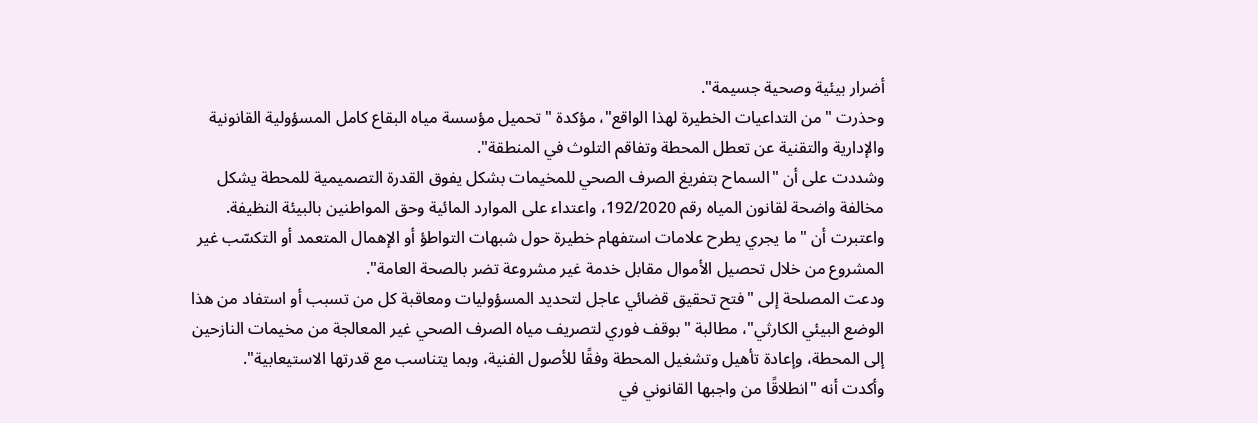أضرار بيئية وصحية جسيمة".
وحذرت "من التداعيات الخطيرة لهذا الواقع"، مؤكدة "تحميل مؤسسة مياه البقاع كامل المسؤولية القانونية والإدارية والتقنية عن تعطل المحطة وتفاقم التلوث في المنطقة".
وشددت على أن "السماح بتفريغ الصرف الصحي للمخيمات بشكل يفوق القدرة التصميمية للمحطة يشكل مخالفة واضحة لقانون المياه رقم 192/2020، واعتداء على الموارد المائية وحق المواطنين بالبيئة النظيفة.
واعتبرت أن "ما يجري يطرح علامات استفهام خطيرة حول شبهات التواطؤ أو الإهمال المتعمد أو التكسّب غير المشروع من خلال تحصيل الأموال مقابل خدمة غير مشروعة تضر بالصحة العامة".
ودعت المصلحة إلى "فتح تحقيق قضائي عاجل لتحديد المسؤوليات ومعاقبة كل من تسبب أو استفاد من هذا الوضع البيئي الكارثي"، مطالبة "بوقف فوري لتصريف مياه الصرف الصحي غير المعالجة من مخيمات النازحين إلى المحطة، وإعادة تأهيل وتشغيل المحطة وفقًا للأصول الفنية، وبما يتناسب مع قدرتها الاستيعابية".
وأكدت أنه "انطلاقًا من واجبها القانوني في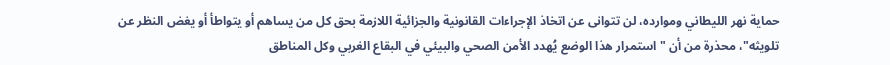حماية نهر الليطاني وموارده، لن تتوانى عن اتخاذ الإجراءات القانونية والجزائية اللازمة بحق كل من يساهم أو يتواطأ أو يغض النظر عن تلويثه"، محذرة من أن "استمرار هذا الوضع يُهدد الأمن الصحي والبيئي في البقاع الغربي وكل المناطق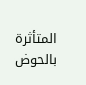المتأثرة بالحوض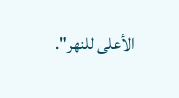الأعلى للنهر".